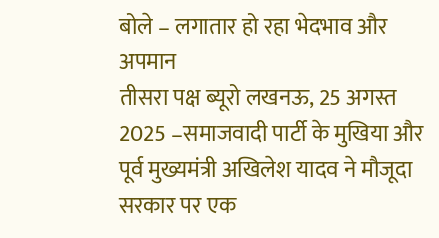बोले – लगातार हो रहा भेदभाव और अपमान
तीसरा पक्ष ब्यूरो लखनऊ, 25 अगस्त 2025 –समाजवादी पार्टी के मुखिया और पूर्व मुख्यमंत्री अखिलेश यादव ने मौजूदा सरकार पर एक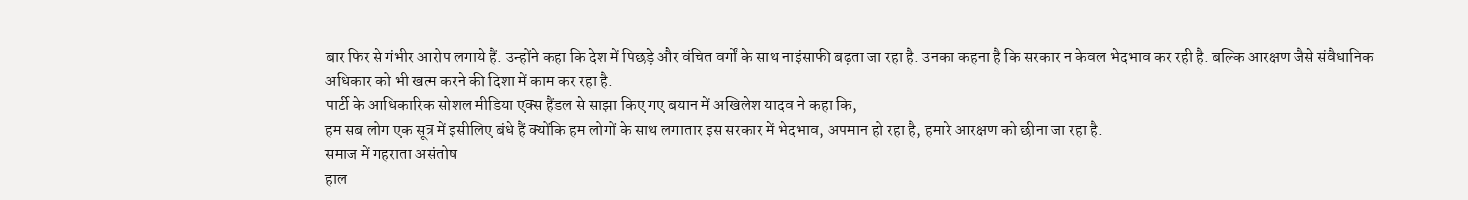बार फिर से गंभीर आरोप लगाये हैं. उन्होंने कहा कि देश में पिछड़े और वंचित वर्गों के साथ नाइंसाफी बढ़ता जा रहा है. उनका कहना है कि सरकार न केवल भेदभाव कर रही है. बल्कि आरक्षण जैसे संवैधानिक अधिकार को भी खत्म करने की दिशा में काम कर रहा है.
पार्टी के आधिकारिक सोशल मीडिया एक्स हैंडल से साझा किए गए बयान में अखिलेश यादव ने कहा कि,
हम सब लोग एक सूत्र में इसीलिए बंधे हैं क्योंकि हम लोगों के साथ लगातार इस सरकार में भेदभाव, अपमान हो रहा है, हमारे आरक्षण को छीना जा रहा है.
समाज में गहराता असंतोष
हाल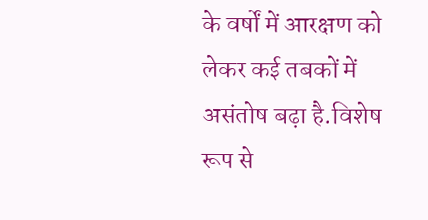के वर्षों में आरक्षण को लेकर कई तबकों में असंतोष बढ़ा है.विशेष रूप से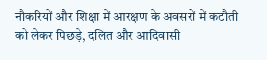नौकरियों और शिक्षा में आरक्षण के अवसरों में कटौती को लेकर पिछड़े, दलित और आदिवासी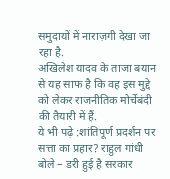समुदायों में नाराज़गी देखा जा रहा है.
अखिलेश यादव के ताजा बयान से यह साफ है कि वह इस मुद्दे को लेकर राजनीतिक मोर्चेबंदी की तैयारी में हैं.
ये भी पढ़े :शांतिपूर्ण प्रदर्शन पर सत्ता का प्रहार? राहुल गांधी बोले – डरी हुई है सरकार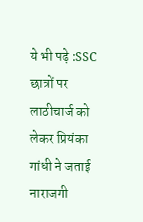ये भी पढ़े :SSC छात्रों पर लाठीचार्ज को लेकर प्रियंका गांधी ने जताई नाराजगी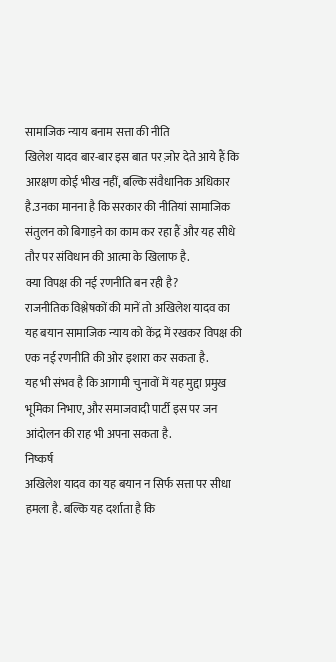सामाजिक न्याय बनाम सत्ता की नीति
खिलेश यादव बार-बार इस बात पर ज़ोर देते आये हैं कि आरक्षण कोई भीख नहीं, बल्कि संवैधानिक अधिकार है.उनका मानना है कि सरकार की नीतियां सामाजिक संतुलन को बिगाड़ने का काम कर रहा हैं और यह सीधे तौर पर संविधान की आत्मा के खिलाफ है.
क्या विपक्ष की नई रणनीति बन रही है?
राजनीतिक विश्लेषकों की मानें तो अखिलेश यादव का यह बयान सामाजिक न्याय को केंद्र में रखकर विपक्ष की एक नई रणनीति की ओर इशारा कर सकता है.
यह भी संभव है कि आगामी चुनावों में यह मुद्दा प्रमुख भूमिका निभाए, और समाजवादी पार्टी इस पर जन आंदोलन की राह भी अपना सकता है.
निष्कर्ष
अखिलेश यादव का यह बयान न सिर्फ सत्ता पर सीधा हमला है. बल्कि यह दर्शाता है कि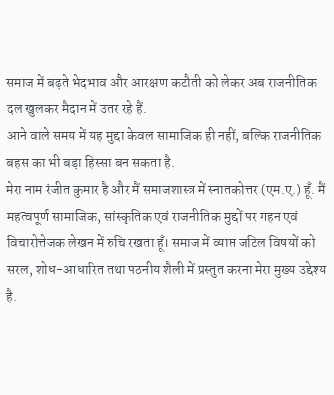समाज में बढ़ते भेदभाव और आरक्षण कटौती को लेकर अब राजनीतिक दल खुलकर मैदान में उतर रहे हैं.
आने वाले समय में यह मुद्दा केवल सामाजिक ही नहीं, बल्कि राजनीतिक बहस का भी बड़ा हिस्सा बन सकता है.
मेरा नाम रंजीत कुमार है और मैं समाजशास्त्र में स्नातकोत्तर (एम.ए.) हूँ. मैं महत्वपूर्ण सामाजिक, सांस्कृतिक एवं राजनीतिक मुद्दों पर गहन एवं विचारोत्तेजक लेखन में रुचि रखता हूँ। समाज में व्याप्त जटिल विषयों को सरल, शोध-आधारित तथा पठनीय शैली में प्रस्तुत करना मेरा मुख्य उद्देश्य है.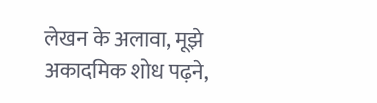लेखन के अलावा, मूझे अकादमिक शोध पढ़ने,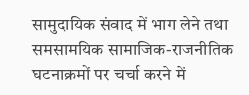सामुदायिक संवाद में भाग लेने तथा समसामयिक सामाजिक-राजनीतिक घटनाक्रमों पर चर्चा करने में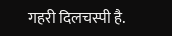गहरी दिलचस्पी है.